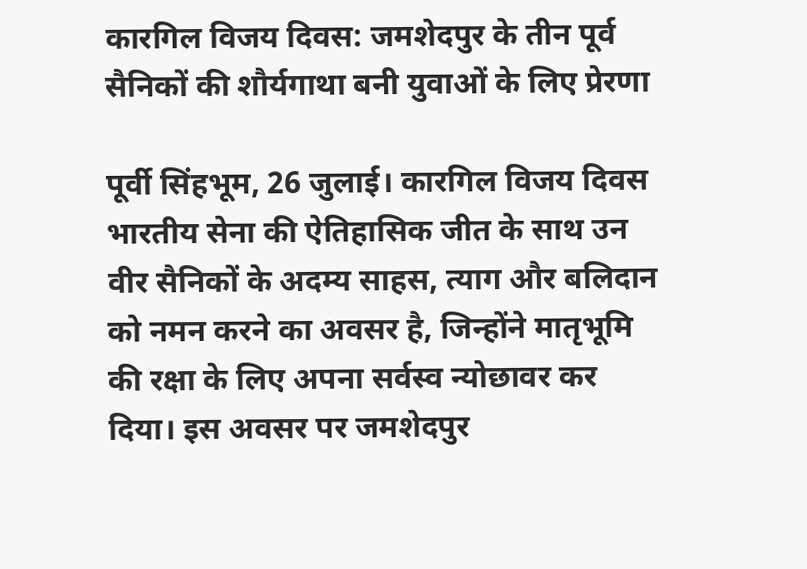कारगिल विजय दिवस: जमशेदपुर के तीन पूर्व सैनिकों की शौर्यगाथा बनी युवाओं के लिए प्रेरणा

पूर्वी सिंहभूम, 26 जुलाई। कारगिल विजय दिवस भारतीय सेना की ऐतिहासिक जीत के साथ उन वीर सैनिकों के अदम्य साहस, त्याग और बलिदान को नमन करने का अवसर है, जिन्होंने मातृभूमि की रक्षा के लिए अपना सर्वस्व न्योछावर कर दिया। इस अवसर पर जमशेदपुर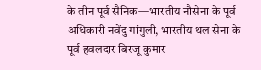के तीन पूर्व सैनिक—भारतीय नौसेना के पूर्व अधिकारी नवेंदु गांगुली, भारतीय थल सेना के पूर्व हवलदार बिरजू कुमार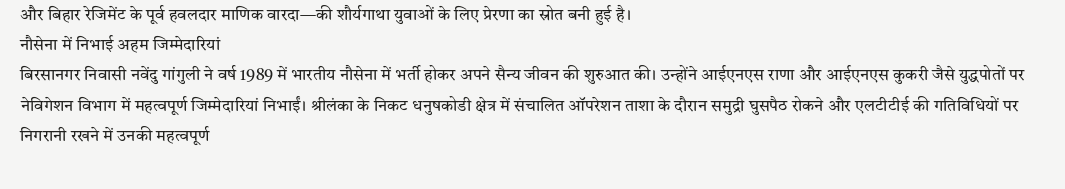और बिहार रेजिमेंट के पूर्व हवलदार माणिक वारदा—की शौर्यगाथा युवाओं के लिए प्रेरणा का स्रोत बनी हुई है।
नौसेना में निभाई अहम जिम्मेदारियां
बिरसानगर निवासी नवेंदु गांगुली ने वर्ष 1989 में भारतीय नौसेना में भर्ती होकर अपने सैन्य जीवन की शुरुआत की। उन्होंने आईएनएस राणा और आईएनएस कुकरी जैसे युद्धपोतों पर नेविगेशन विभाग में महत्वपूर्ण जिम्मेदारियां निभाईं। श्रीलंका के निकट धनुषकोडी क्षेत्र में संचालित ऑपरेशन ताशा के दौरान समुद्री घुसपैठ रोकने और एलटीटीई की गतिविधियों पर निगरानी रखने में उनकी महत्वपूर्ण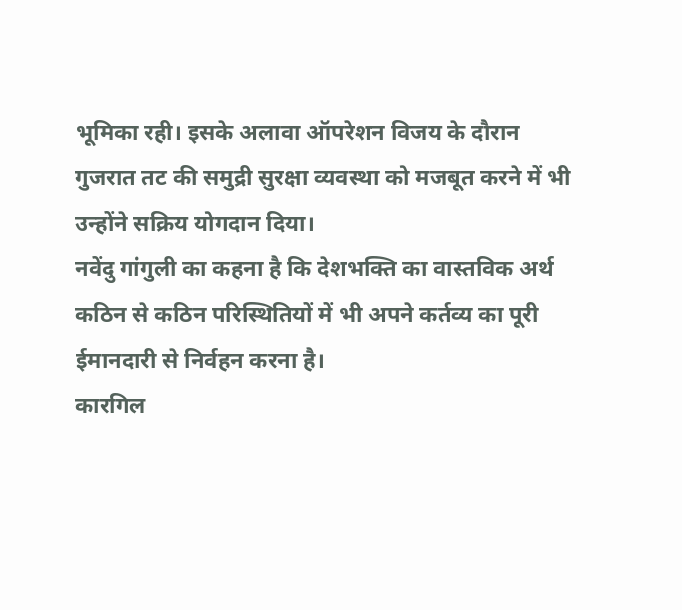भूमिका रही। इसके अलावा ऑपरेशन विजय के दौरान गुजरात तट की समुद्री सुरक्षा व्यवस्था को मजबूत करने में भी उन्होंने सक्रिय योगदान दिया।
नवेंदु गांगुली का कहना है कि देशभक्ति का वास्तविक अर्थ कठिन से कठिन परिस्थितियों में भी अपने कर्तव्य का पूरी ईमानदारी से निर्वहन करना है।
कारगिल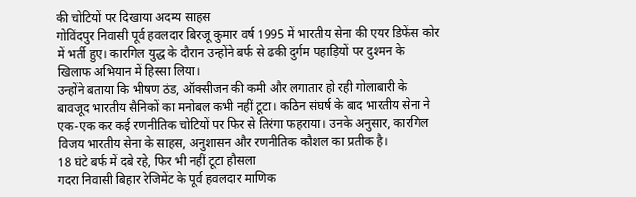की चोटियों पर दिखाया अदम्य साहस
गोविंदपुर निवासी पूर्व हवलदार बिरजू कुमार वर्ष 1995 में भारतीय सेना की एयर डिफेंस कोर में भर्ती हुए। कारगिल युद्ध के दौरान उन्होंने बर्फ से ढकी दुर्गम पहाड़ियों पर दुश्मन के खिलाफ अभियान में हिस्सा लिया।
उन्होंने बताया कि भीषण ठंड, ऑक्सीजन की कमी और लगातार हो रही गोलाबारी के बावजूद भारतीय सैनिकों का मनोबल कभी नहीं टूटा। कठिन संघर्ष के बाद भारतीय सेना ने एक-एक कर कई रणनीतिक चोटियों पर फिर से तिरंगा फहराया। उनके अनुसार, कारगिल विजय भारतीय सेना के साहस, अनुशासन और रणनीतिक कौशल का प्रतीक है।
18 घंटे बर्फ में दबे रहे, फिर भी नहीं टूटा हौसला
गदरा निवासी बिहार रेजिमेंट के पूर्व हवलदार माणिक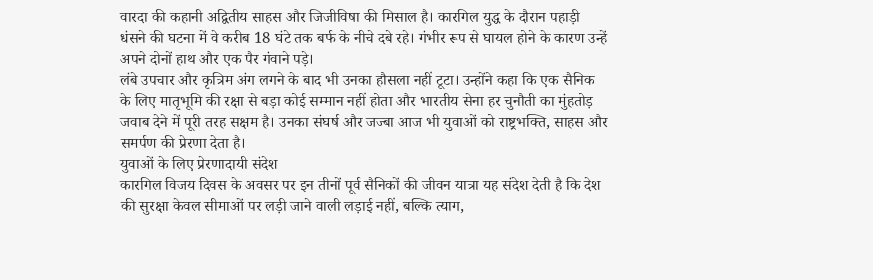वारदा की कहानी अद्वितीय साहस और जिजीविषा की मिसाल है। कारगिल युद्ध के दौरान पहाड़ी धंसने की घटना में वे करीब 18 घंटे तक बर्फ के नीचे दबे रहे। गंभीर रूप से घायल होने के कारण उन्हें अपने दोनों हाथ और एक पैर गंवाने पड़े।
लंबे उपचार और कृत्रिम अंग लगने के बाद भी उनका हौसला नहीं टूटा। उन्होंने कहा कि एक सैनिक के लिए मातृभूमि की रक्षा से बड़ा कोई सम्मान नहीं होता और भारतीय सेना हर चुनौती का मुंहतोड़ जवाब देने में पूरी तरह सक्षम है। उनका संघर्ष और जज्बा आज भी युवाओं को राष्ट्रभक्ति, साहस और समर्पण की प्रेरणा देता है।
युवाओं के लिए प्रेरणादायी संदेश
कारगिल विजय दिवस के अवसर पर इन तीनों पूर्व सैनिकों की जीवन यात्रा यह संदेश देती है कि देश की सुरक्षा केवल सीमाओं पर लड़ी जाने वाली लड़ाई नहीं, बल्कि त्याग,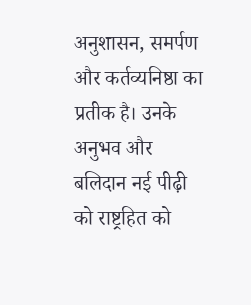अनुशासन, समर्पण और कर्तव्यनिष्ठा का प्रतीक है। उनके अनुभव और बलिदान नई पीढ़ी को राष्ट्रहित को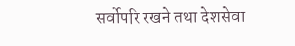सर्वोपरि रखने तथा देशसेवा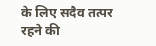के लिए सदैव तत्पर रहने की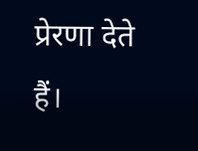प्रेरणा देते हैं।